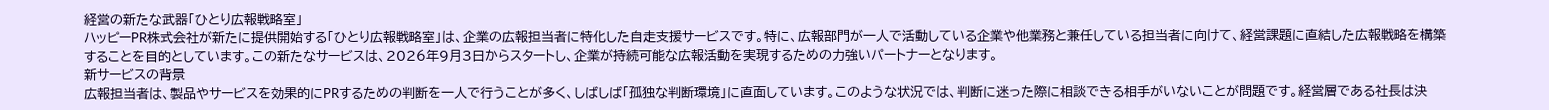経営の新たな武器「ひとり広報戦略室」
ハッピーPR株式会社が新たに提供開始する「ひとり広報戦略室」は、企業の広報担当者に特化した自走支援サービスです。特に、広報部門が一人で活動している企業や他業務と兼任している担当者に向けて、経営課題に直結した広報戦略を構築することを目的としています。この新たなサービスは、2026年9月3日からスタートし、企業が持続可能な広報活動を実現するための力強いパートナーとなります。
新サービスの背景
広報担当者は、製品やサービスを効果的にPRするための判断を一人で行うことが多く、しばしば「孤独な判断環境」に直面しています。このような状況では、判断に迷った際に相談できる相手がいないことが問題です。経営層である社長は決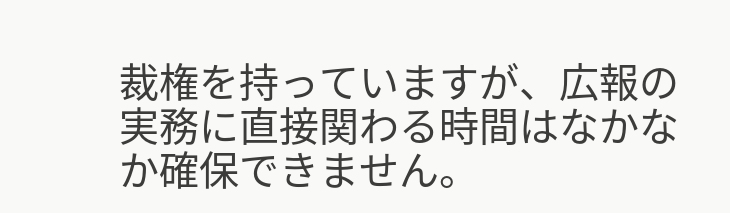裁権を持っていますが、広報の実務に直接関わる時間はなかなか確保できません。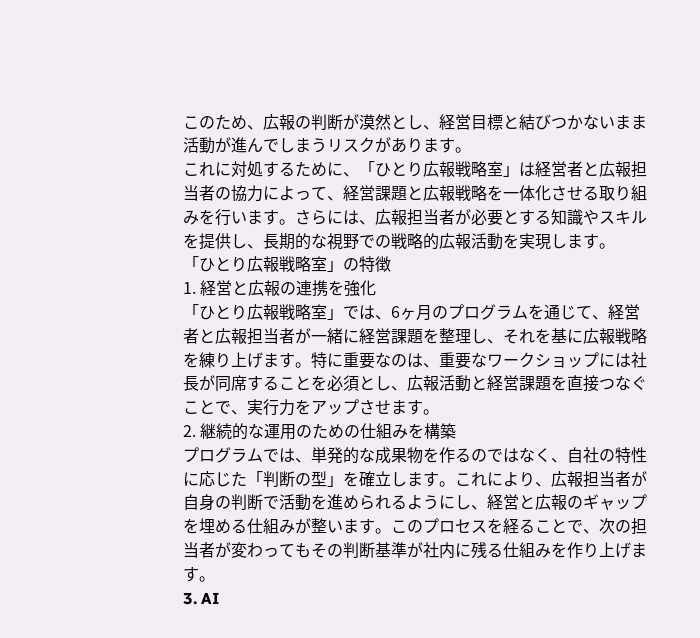このため、広報の判断が漠然とし、経営目標と結びつかないまま活動が進んでしまうリスクがあります。
これに対処するために、「ひとり広報戦略室」は経営者と広報担当者の協力によって、経営課題と広報戦略を一体化させる取り組みを行います。さらには、広報担当者が必要とする知識やスキルを提供し、長期的な視野での戦略的広報活動を実現します。
「ひとり広報戦略室」の特徴
1. 経営と広報の連携を強化
「ひとり広報戦略室」では、6ヶ月のプログラムを通じて、経営者と広報担当者が一緒に経営課題を整理し、それを基に広報戦略を練り上げます。特に重要なのは、重要なワークショップには社長が同席することを必須とし、広報活動と経営課題を直接つなぐことで、実行力をアップさせます。
2. 継続的な運用のための仕組みを構築
プログラムでは、単発的な成果物を作るのではなく、自社の特性に応じた「判断の型」を確立します。これにより、広報担当者が自身の判断で活動を進められるようにし、経営と広報のギャップを埋める仕組みが整います。このプロセスを経ることで、次の担当者が変わってもその判断基準が社内に残る仕組みを作り上げます。
3. AI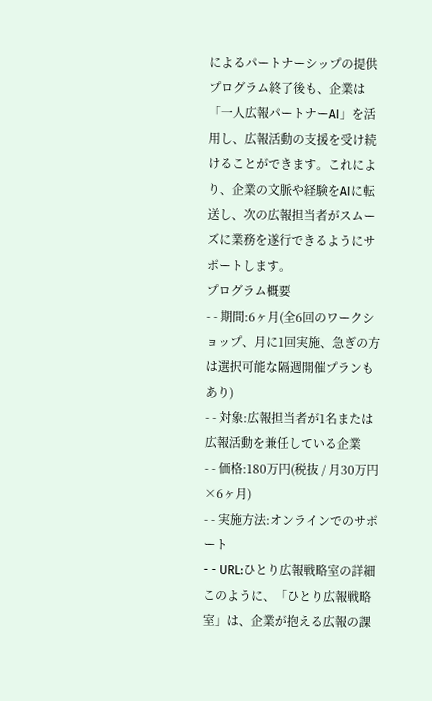によるパートナーシップの提供
プログラム終了後も、企業は「一人広報パートナーAI」を活用し、広報活動の支援を受け続けることができます。これにより、企業の文脈や経験をAIに転送し、次の広報担当者がスムーズに業務を遂行できるようにサポートします。
プログラム概要
- - 期間:6ヶ月(全6回のワークショップ、月に1回実施、急ぎの方は選択可能な隔週開催プランもあり)
- - 対象:広報担当者が1名または広報活動を兼任している企業
- - 価格:180万円(税抜 / 月30万円×6ヶ月)
- - 実施方法:オンラインでのサポート
- - URL:ひとり広報戦略室の詳細
このように、「ひとり広報戦略室」は、企業が抱える広報の課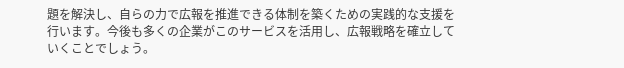題を解決し、自らの力で広報を推進できる体制を築くための実践的な支援を行います。今後も多くの企業がこのサービスを活用し、広報戦略を確立していくことでしょう。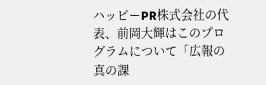ハッピーPR株式会社の代表、前岡大輝はこのプログラムについて「広報の真の課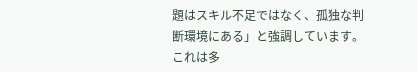題はスキル不足ではなく、孤独な判断環境にある」と強調しています。これは多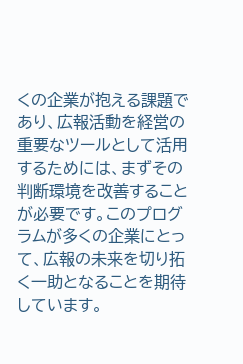くの企業が抱える課題であり、広報活動を経営の重要なツールとして活用するためには、まずその判断環境を改善することが必要です。このプログラムが多くの企業にとって、広報の未来を切り拓く一助となることを期待しています。